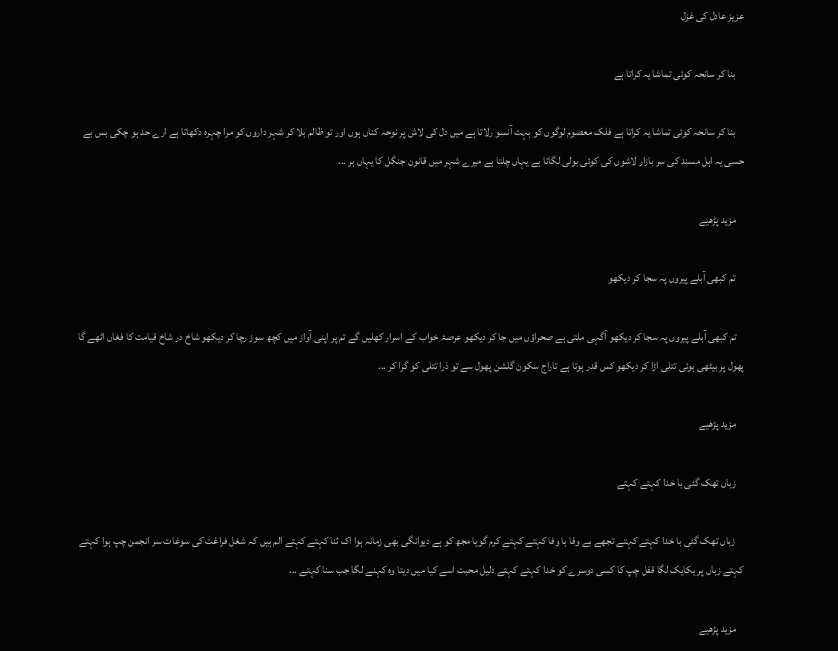عزیز عادل کی غزل

    بنا کر سانحہ کوئی تماشا یہ کراتا ہے

    بنا کر سانحہ کوئی تماشا یہ کراتا ہے فلک معصوم لوگوں کو بہت آنسو رلاتا ہے میں دل کی لاش پر نوحہ کناں ہوں اور تو ظالم بلا کر شہر داروں کو مرا چہرہ دکھاتا ہے ارے حد ہو چکی بس بے حسی یہ اہل مسند کی سر بازار لاشوں کی کوئی بولی لگاتا ہے یہاں چلتا ہے میرے شہر میں قانون جنگل کا یہاں ہر ...

    مزید پڑھیے

    تم کبھی آبلے پیروں پہ سجا کر دیکھو

    تم کبھی آبلے پیروں پہ سجا کر دیکھو آگہی ملتی ہے صحراؤں میں جا کر دیکھو عرصۂ خواب کے اسرار کھلیں گے تم پر اپنی آواز میں کچھ سوز رچا کر دیکھو شاخ در شاخ قیامت کا فغاں اٹھے گا پھول پر بیٹھی ہوئی تتلی اڑا کر دیکھو کس قدر ہوتا ہے تاراج سکون گلشن پھول سے تو ذرا تتلی کو گرا کر ...

    مزید پڑھیے

    زباں تھک گئی با خدا کہتے کہتے

    زباں تھک گئی با خدا کہتے کہتے تجھے بے وفا با وفا کہتے کہتے کرم گویا مجھ کو ہے دیوانگی بھی زمانہ ہوا اک ثنا کہتے کہتے الم ہیں کہ شغل فراغت کی سوغات سر انجمن چپ ہوا کہتے کہتے زباں پر یکایک لگا قفل چپ کا کسی دوسرے کو خدا کہتے کہتے دلیل محبت اسے کیا میں دیتا وہ کہنے لگا جب سنا کہتے ...

    مزید پڑھیے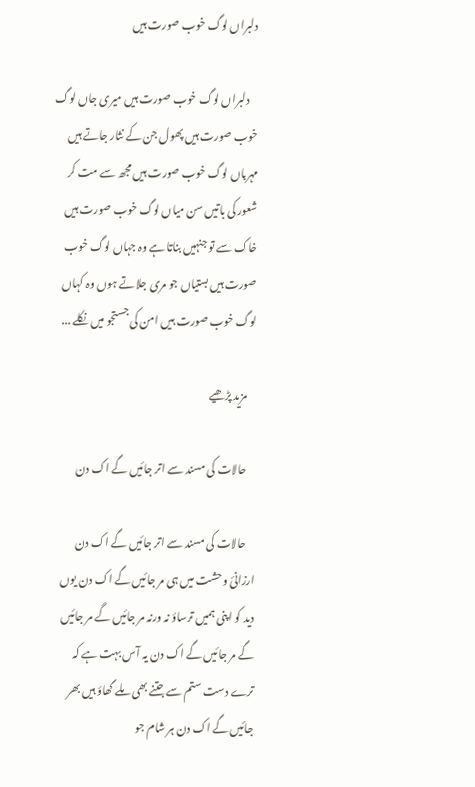دلبراں لوگ خوب صورت ہیں

    دلبراں لوگ خوب صورت ہیں میری جاں لوگ خوب صورت ہیں پھول جن کے نثار جاتے ہیں مہرباں لوگ خوب صورت ہیں مجھ سے مت کر شعور کی باتیں سن میاں لوگ خوب صورت ہیں خاک سے تو جنہیں بناتا ہے وہ جہاں لوگ خوب صورت ہیں بستیاں جو مری جلاتے ہوں وہ کہاں لوگ خوب صورت ہیں امن کی جستجو میں نکلے ...

    مزید پڑھیے

    حالات کی مسند سے اتر جائیں گے اک دن

    حالات کی مسند سے اتر جائیں گے اک دن ارزانیٔ وحشت میں ہی مر جائیں گے اک دن یوں دید کو اپنی ہمیں ترساؤ نہ ورنہ مر جائیں گے مر جائیں گے مر جائیں گے اک دن یہ آس بہت ہے کہ ترے دست ستم سے جتنے بھی ملے گھاؤ ہیں بھر جائیں گے اک دن ہر شام جو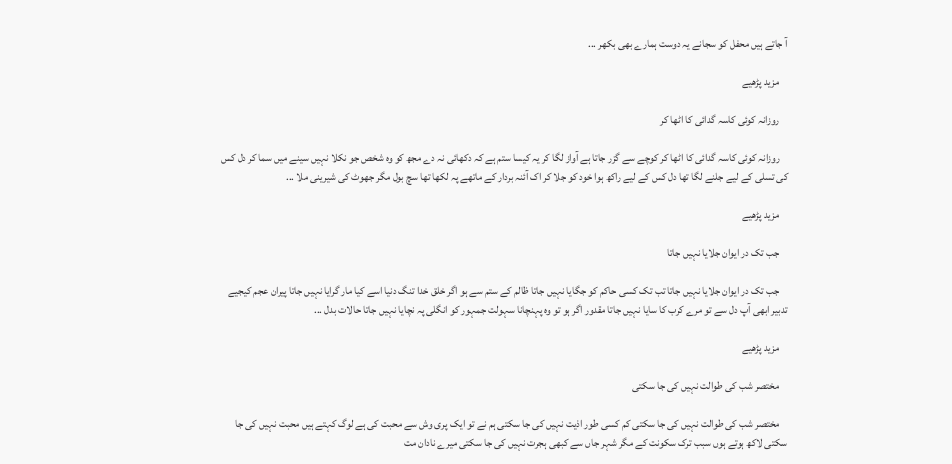آ جاتے ہیں محفل کو سجانے یہ دوست ہمارے بھی بکھر ...

    مزید پڑھیے

    روزانہ کوئی کاسہ گدائی کا اٹھا کر

    روزانہ کوئی کاسہ گدائی کا اٹھا کر کوچے سے گزر جاتا ہے آواز لگا کر یہ کیسا ستم ہے کہ دکھائی نہ دے مجھ کو وہ شخص جو نکلا نہیں سینے میں سما کر دل کس کی تسلی کے لیے جلنے لگا تھا دل کس کے لیے راکھ ہوا خود کو جلا کر اک آئنہ بردار کے ماتھے پہ لکھا تھا سچ بول مگر جھوٹ کی شیرینی ملا ...

    مزید پڑھیے

    جب تک در ایوان جلایا نہیں جاتا

    جب تک در ایوان جلایا نہیں جاتا تب تک کسی حاکم کو جگایا نہیں جاتا ظالم کے ستم سے ہو اگر خلق خدا تنگ دنیا اسے کیا مار گرایا نہیں جاتا پیران عجم کیجیے تدبیر ابھی آپ دل سے تو مرے کرب کا سایا نہیں جاتا مقدور اگر ہو تو وہ پہنچانا سہولت جمہور کو انگلی پہ نچایا نہیں جاتا حالات بدل ...

    مزید پڑھیے

    مختصر شب کی طوالت نہیں کی جا سکتی

    مختصر شب کی طوالت نہیں کی جا سکتی کم کسی طور اذیت نہیں کی جا سکتی ہم نے تو ایک پری وش سے محبت کی ہے لوگ کہتے ہیں محبت نہیں کی جا سکتی لاکھ ہوتے ہوں سبب ترک سکونت کے مگر شہر جاں سے کبھی ہجرت نہیں کی جا سکتی میرے نادان مت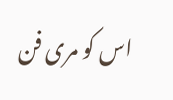اس کو مری فن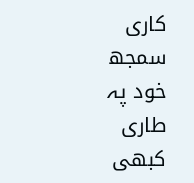کاری سمجھ خود پہ طاری کبھی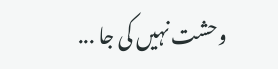وحشت نہیں کی جا ...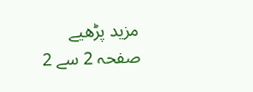مزید پڑھیے
صفحہ 2 سے 2